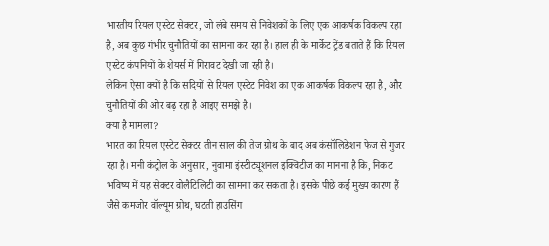भारतीय रियल एस्टेट सेक्टर, जो लंबे समय से निवेशकों के लिए एक आकर्षक विकल्प रहा है, अब कुछ गंभीर चुनौतियों का सामना कर रहा है। हाल ही के मार्केट ट्रेंड बताते हैं कि रियल एस्टेट कंपनियों के शेयर्स में गिरावट देखी जा रही है।
लेकिन ऐसा क्यों है कि सदियों से रियल एस्टेट निवेश का एक आकर्षक विकल्प रहा है, और चुनौतियों की ओर बढ़ रहा है आइए समझे है।
क्या है मामला?
भारत का रियल एस्टेट सेक्टर तीन साल की तेज ग्रोथ के बाद अब कंसॉलिडेशन फेज से गुजर रहा है। मनी कंट्रोल के अनुसार, नुवामा इंस्टीट्यूशनल इक्विटीज का मानना है कि, निकट भविष्य में यह सेक्टर वोलैटिलिटी का सामना कर सकता है। इसके पीछे कई मुख्य कारण हैं जैसे कमजोर वॉल्यूम ग्रोथ, घटती हाउसिंग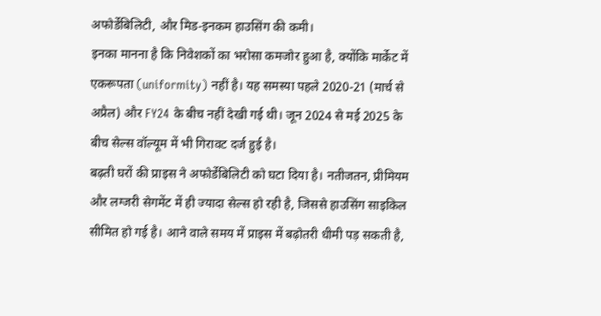अफोर्डेबिलिटी, और मिड-इनकम हाउसिंग की कमी।
इनका मानना है कि निवेशकों का भरोसा कमजोर हुआ है, क्योंकि मार्केट में एकरूपता (uniformity) नहीं है। यह समस्या पहले 2020-21 (मार्च से अप्रैल) और FY24 के बीच नहीं देखी गई थी। जून 2024 से मई 2025 के बीच सेल्स वॉल्यूम में भी गिरावट दर्ज हुई है।
बढ़ती घरों की प्राइस ने अफोर्डेबिलिटी को घटा दिया है। नतीजतन, प्रीमियम और लग्जरी सेगमेंट में ही ज्यादा सेल्स हो रही है, जिससे हाउसिंग साइकिल सीमित हो गई है। आने वाले समय में प्राइस में बढ़ोतरी धीमी पड़ सकती है,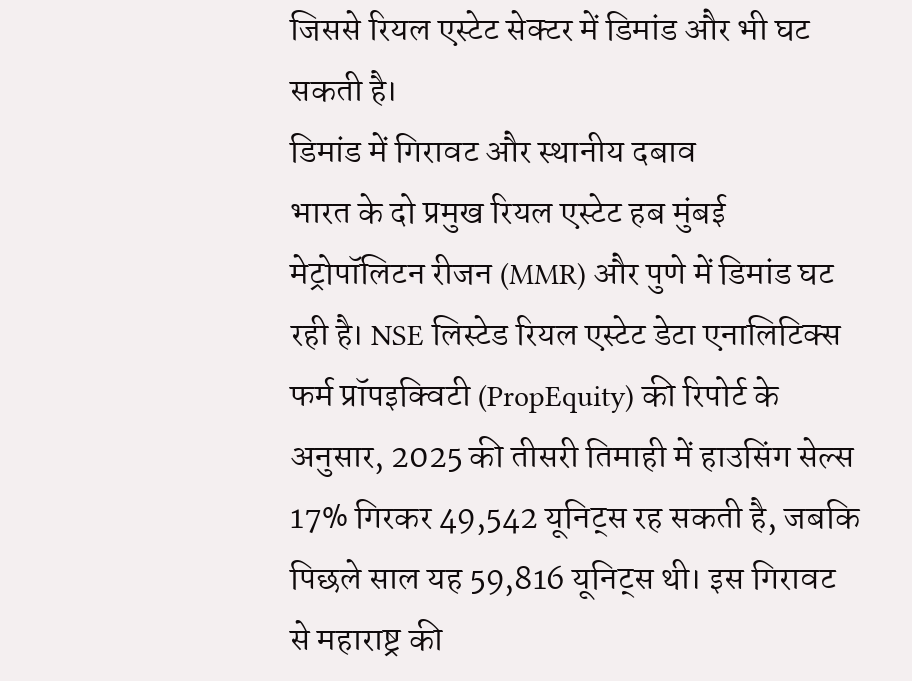जिससे रियल एस्टेट सेक्टर में डिमांड और भी घट सकती है।
डिमांड में गिरावट और स्थानीय दबाव
भारत के दो प्रमुख रियल एस्टेट हब मुंबई मेट्रोपॉलिटन रीजन (MMR) और पुणे में डिमांड घट रही है। NSE लिस्टेड रियल एस्टेट डेटा एनालिटिक्स फर्म प्रॉपइक्विटी (PropEquity) की रिपोर्ट के अनुसार, 2025 की तीसरी तिमाही में हाउसिंग सेल्स 17% गिरकर 49,542 यूनिट्स रह सकती है, जबकि पिछले साल यह 59,816 यूनिट्स थी। इस गिरावट से महाराष्ट्र की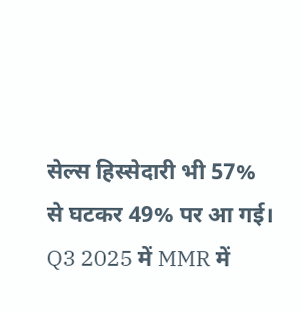सेल्स हिस्सेदारी भी 57% से घटकर 49% पर आ गई।
Q3 2025 में MMR में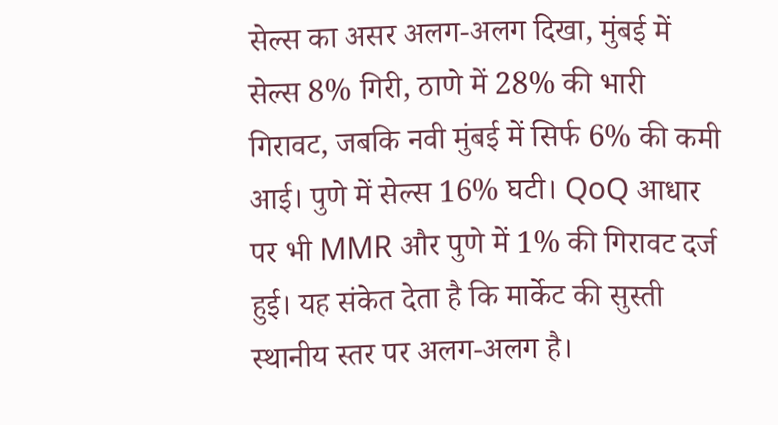सेल्स का असर अलग-अलग दिखा, मुंबई में सेल्स 8% गिरी, ठाणे में 28% की भारी गिरावट, जबकि नवी मुंबई में सिर्फ 6% की कमी आई। पुणे में सेल्स 16% घटी। QoQ आधार पर भी MMR और पुणे में 1% की गिरावट दर्ज हुई। यह संकेत देता है कि मार्केट की सुस्ती स्थानीय स्तर पर अलग-अलग है।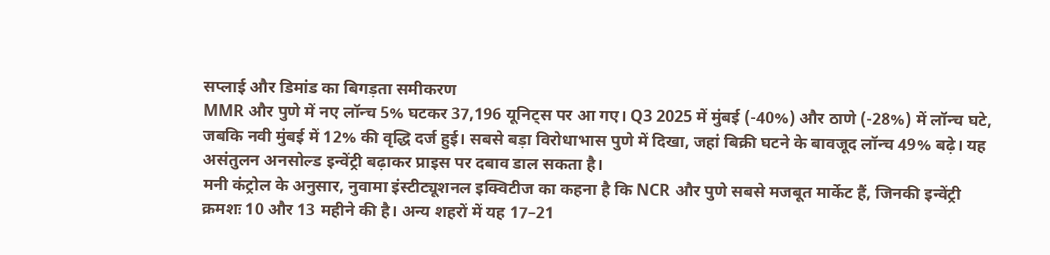सप्लाई और डिमांड का बिगड़ता समीकरण
MMR और पुणे में नए लॉन्च 5% घटकर 37,196 यूनिट्स पर आ गए। Q3 2025 में मुंबई (-40%) और ठाणे (-28%) में लॉन्च घटे, जबकि नवी मुंबई में 12% की वृद्धि दर्ज हुई। सबसे बड़ा विरोधाभास पुणे में दिखा, जहां बिक्री घटने के बावजूद लॉन्च 49% बढ़े। यह असंतुलन अनसोल्ड इन्वेंट्री बढ़ाकर प्राइस पर दबाव डाल सकता है।
मनी कंट्रोल के अनुसार, नुवामा इंस्टीट्यूशनल इक्विटीज का कहना है कि NCR और पुणे सबसे मजबूत मार्केट हैं, जिनकी इन्वेंट्री क्रमशः 10 और 13 महीने की है। अन्य शहरों में यह 17–21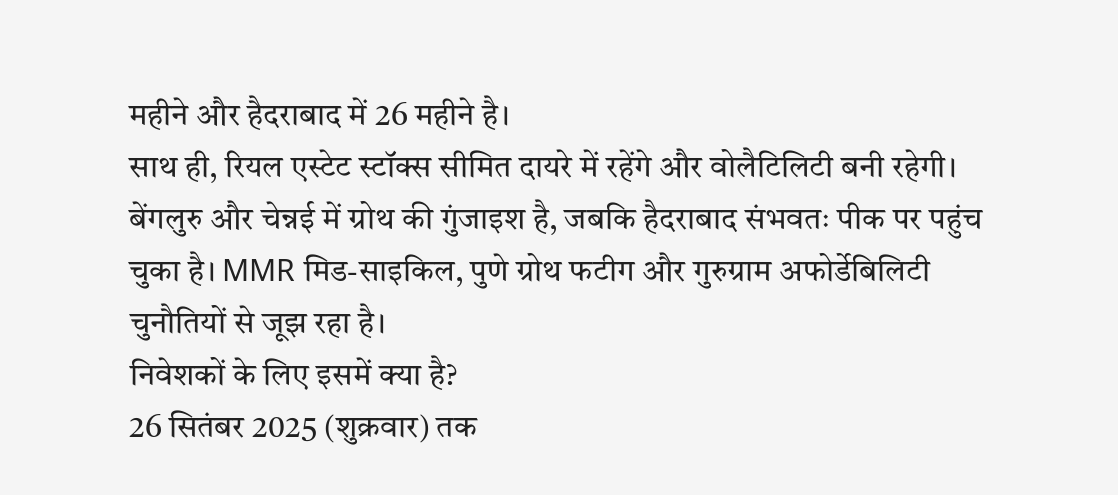महीने और हैदराबाद में 26 महीने है।
साथ ही, रियल एस्टेट स्टॉक्स सीमित दायरे में रहेंगे और वोलैटिलिटी बनी रहेगी। बेंगलुरु और चेन्नई में ग्रोथ की गुंजाइश है, जबकि हैदराबाद संभवतः पीक पर पहुंच चुका है। MMR मिड-साइकिल, पुणे ग्रोथ फटीग और गुरुग्राम अफोर्डेबिलिटी चुनौतियों से जूझ रहा है।
निवेशकों के लिए इसमें क्या है?
26 सितंबर 2025 (शुक्रवार) तक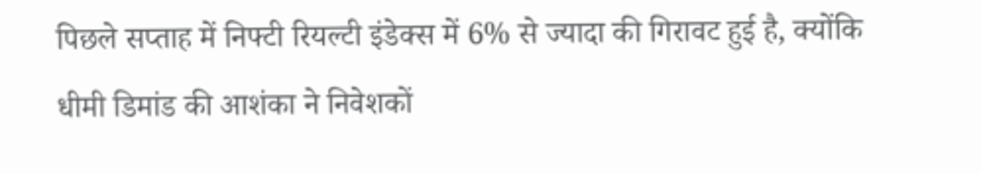पिछले सप्ताह में निफ्टी रियल्टी इंडेक्स में 6% से ज्यादा की गिरावट हुई है, क्योंकि धीमी डिमांड की आशंका ने निवेशकों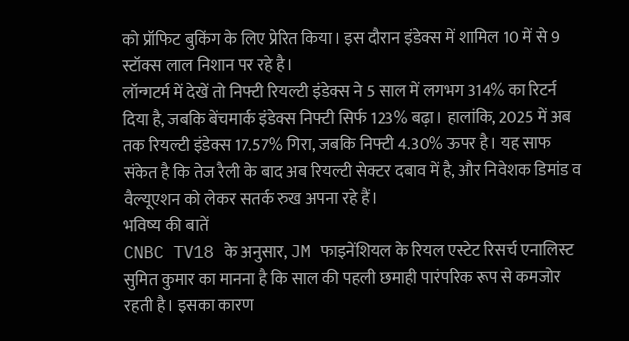को प्रॉफिट बुकिंग के लिए प्रेरित किया। इस दौरान इंडेक्स में शामिल 10 में से 9 स्टॉक्स लाल निशान पर रहे है।
लॉन्गटर्म में देखें तो निफ्टी रियल्टी इंडेक्स ने 5 साल में लगभग 314% का रिटर्न दिया है, जबकि बेंचमार्क इंडेक्स निफ्टी सिर्फ 123% बढ़ा। हालांकि, 2025 में अब तक रियल्टी इंडेक्स 17.57% गिरा, जबकि निफ्टी 4.30% ऊपर है। यह साफ संकेत है कि तेज रैली के बाद अब रियल्टी सेक्टर दबाव में है, और निवेशक डिमांड व वैल्यूएशन को लेकर सतर्क रुख अपना रहे हैं।
भविष्य की बातें
CNBC TV18 के अनुसार, JM फाइनेंशियल के रियल एस्टेट रिसर्च एनालिस्ट सुमित कुमार का मानना है कि साल की पहली छमाही पारंपरिक रूप से कमजोर रहती है। इसका कारण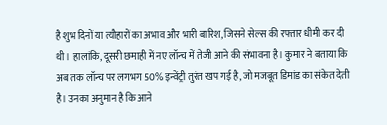है शुभ दिनों या त्यौहारों का अभाव और भारी बारिश, जिसने सेल्स की रफ्तार धीमी कर दी थी। हालांकि, दूसरी छमाही में नए लॉन्च में तेजी आने की संभावना है। कुमार ने बताया कि अब तक लॉन्च पर लगभग 50% इन्वेंट्री तुरंत खप गई है, जो मजबूत डिमांड का संकेत देती है। उनका अनुमान है कि आने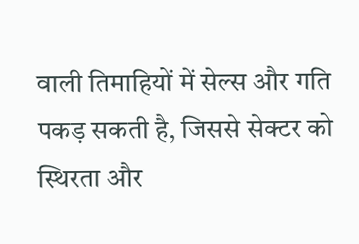वाली तिमाहियों में सेल्स और गति पकड़ सकती है, जिससे सेक्टर को स्थिरता और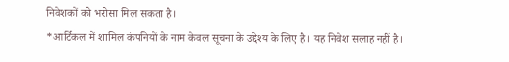निवेशकों को भरोसा मिल सकता है।
*आर्टिकल में शामिल कंपनियों के नाम केवल सूचना के उद्देश्य के लिए है। यह निवेश सलाह नहीं है।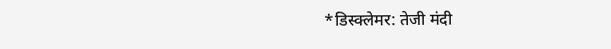*डिस्क्लेमर: तेजी मंदी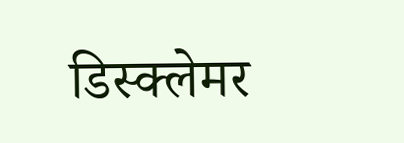डिस्क्लेमर